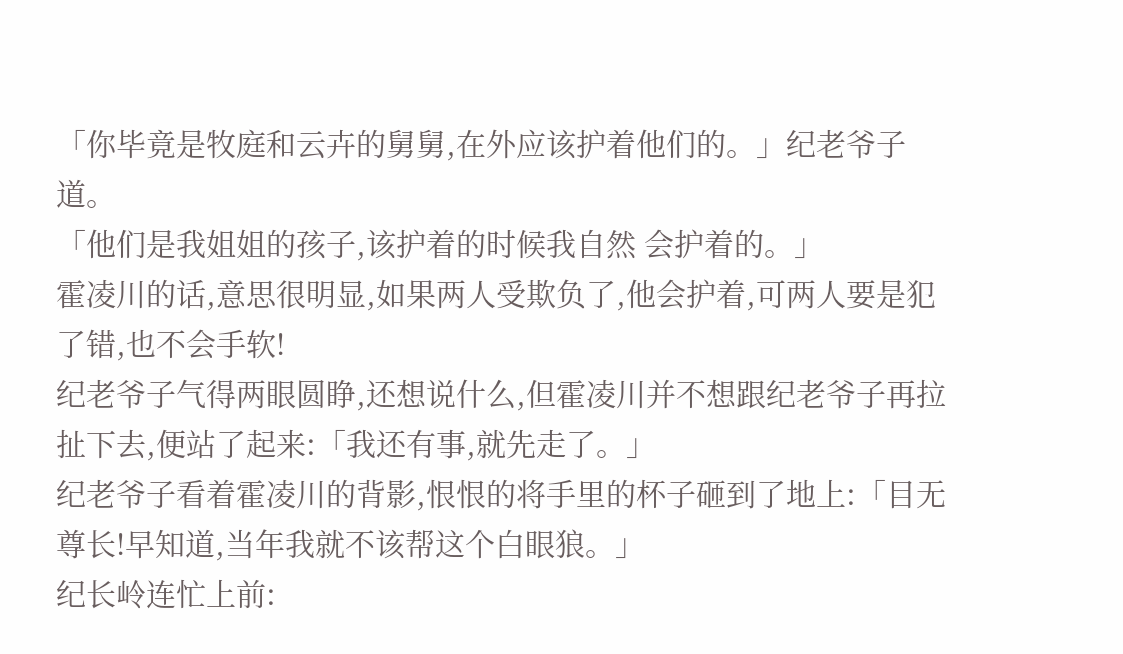「你毕竟是牧庭和云卉的舅舅,在外应该护着他们的。」纪老爷子道。
「他们是我姐姐的孩子,该护着的时候我自然 会护着的。」
霍凌川的话,意思很明显,如果两人受欺负了,他会护着,可两人要是犯了错,也不会手软!
纪老爷子气得两眼圆睁,还想说什么,但霍凌川并不想跟纪老爷子再拉扯下去,便站了起来:「我还有事,就先走了。」
纪老爷子看着霍凌川的背影,恨恨的将手里的杯子砸到了地上:「目无尊长!早知道,当年我就不该帮这个白眼狼。」
纪长岭连忙上前: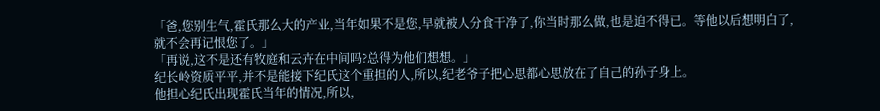「爸,您别生气,霍氏那么大的产业,当年如果不是您,早就被人分食干净了,你当时那么做,也是迫不得已。等他以后想明白了,就不会再记恨您了。」
「再说,这不是还有牧庭和云卉在中间吗?总得为他们想想。」
纪长岭资质平平,并不是能接下纪氏这个重担的人,所以,纪老爷子把心思都心思放在了自己的孙子身上。
他担心纪氏出现霍氏当年的情况,所以,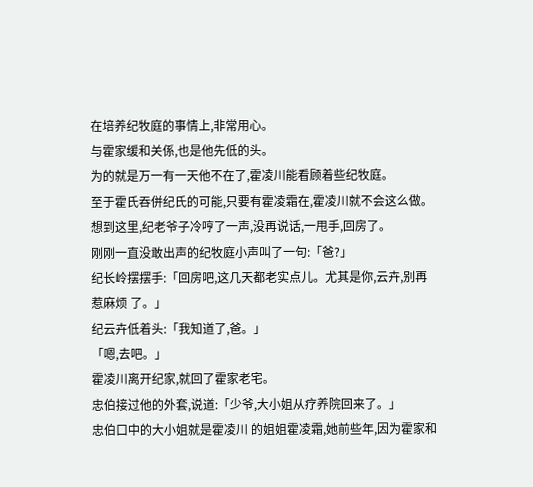在培养纪牧庭的事情上,非常用心。
与霍家缓和关係,也是他先低的头。
为的就是万一有一天他不在了,霍凌川能看顾着些纪牧庭。
至于霍氏吞併纪氏的可能,只要有霍凌霜在,霍凌川就不会这么做。
想到这里,纪老爷子冷哼了一声,没再说话,一甩手,回房了。
刚刚一直没敢出声的纪牧庭小声叫了一句:「爸?」
纪长岭摆摆手:「回房吧,这几天都老实点儿。尤其是你,云卉,别再惹麻烦 了。」
纪云卉低着头:「我知道了,爸。」
「嗯,去吧。」
霍凌川离开纪家,就回了霍家老宅。
忠伯接过他的外套,说道:「少爷,大小姐从疗养院回来了。」
忠伯口中的大小姐就是霍凌川 的姐姐霍凌霜,她前些年,因为霍家和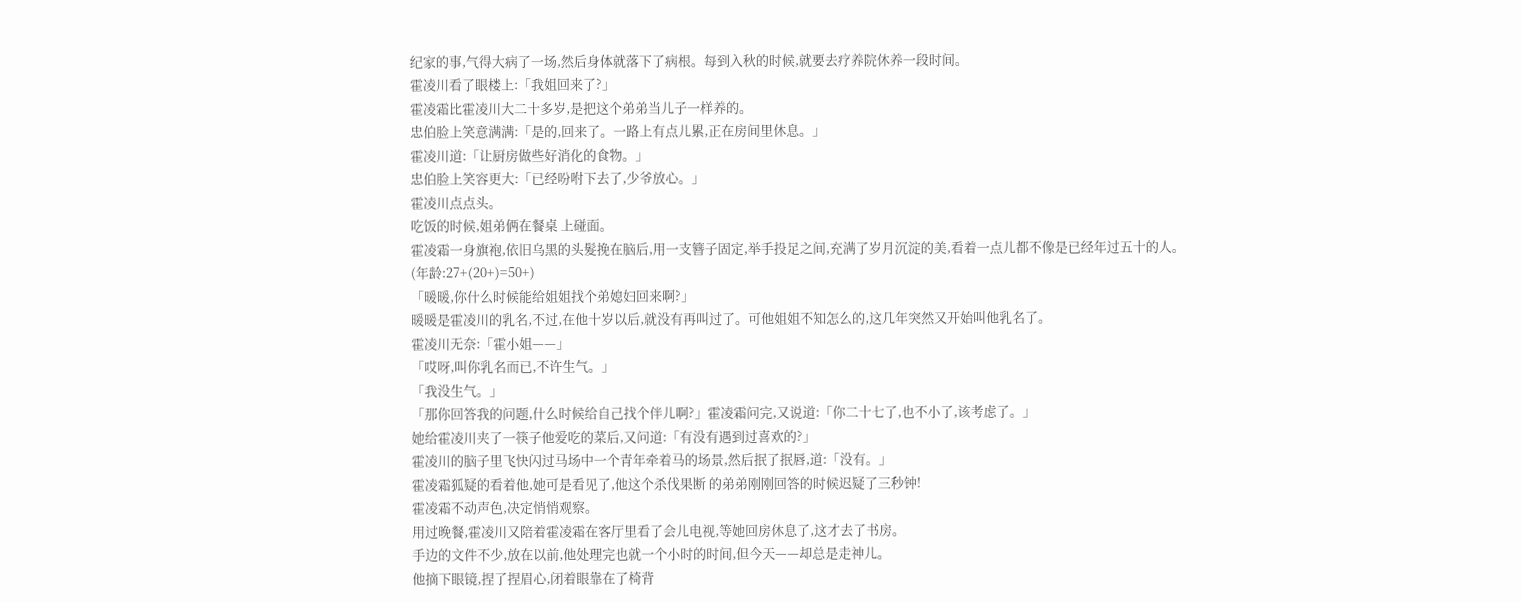纪家的事,气得大病了一场,然后身体就落下了病根。每到入秋的时候,就要去疗养院休养一段时间。
霍凌川看了眼楼上:「我姐回来了?」
霍凌霜比霍凌川大二十多岁,是把这个弟弟当儿子一样养的。
忠伯脸上笑意满满:「是的,回来了。一路上有点儿累,正在房间里休息。」
霍凌川道:「让厨房做些好消化的食物。」
忠伯脸上笑容更大:「已经吩咐下去了,少爷放心。」
霍凌川点点头。
吃饭的时候,姐弟俩在餐桌 上碰面。
霍凌霜一身旗袍,依旧乌黑的头髮挽在脑后,用一支簪子固定,举手投足之间,充满了岁月沉淀的美,看着一点儿都不像是已经年过五十的人。
(年龄:27+(20+)=50+)
「暖暖,你什么时候能给姐姐找个弟媳妇回来啊?」
暖暖是霍凌川的乳名,不过,在他十岁以后,就没有再叫过了。可他姐姐不知怎么的,这几年突然又开始叫他乳名了。
霍凌川无奈:「霍小姐——」
「哎呀,叫你乳名而已,不许生气。」
「我没生气。」
「那你回答我的问题,什么时候给自己找个伴儿啊?」霍凌霜问完,又说道:「你二十七了,也不小了,该考虑了。」
她给霍凌川夹了一筷子他爱吃的菜后,又问道:「有没有遇到过喜欢的?」
霍凌川的脑子里飞快闪过马场中一个青年牵着马的场景,然后抿了抿唇,道:「没有。」
霍凌霜狐疑的看着他,她可是看见了,他这个杀伐果断 的弟弟刚刚回答的时候迟疑了三秒钟!
霍凌霜不动声色,决定悄悄观察。
用过晚餐,霍凌川又陪着霍凌霜在客厅里看了会儿电视,等她回房休息了,这才去了书房。
手边的文件不少,放在以前,他处理完也就一个小时的时间,但今天——却总是走神儿。
他摘下眼镜,捏了捏眉心,闭着眼靠在了椅背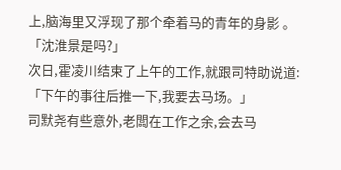上,脑海里又浮现了那个牵着马的青年的身影 。
「沈淮景是吗?」
次日,霍凌川结束了上午的工作,就跟司特助说道:「下午的事往后推一下,我要去马场。」
司默尧有些意外,老闆在工作之余,会去马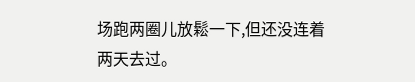场跑两圈儿放鬆一下,但还没连着两天去过。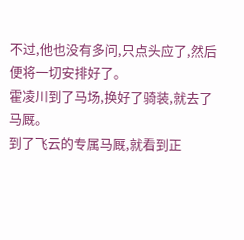不过,他也没有多问,只点头应了,然后便将一切安排好了。
霍凌川到了马场,换好了骑装,就去了马厩。
到了飞云的专属马厩,就看到正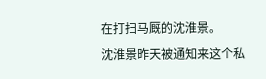在打扫马厩的沈淮景。
沈淮景昨天被通知来这个私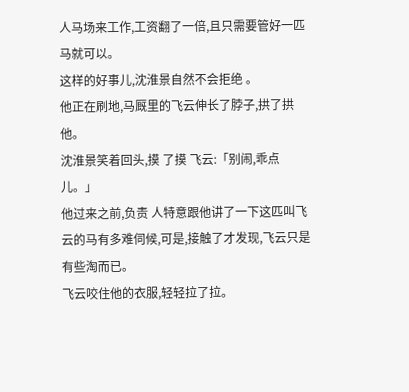人马场来工作,工资翻了一倍,且只需要管好一匹马就可以。
这样的好事儿,沈淮景自然不会拒绝 。
他正在刷地,马厩里的飞云伸长了脖子,拱了拱他。
沈淮景笑着回头,摸 了摸 飞云:「别闹,乖点儿。」
他过来之前,负责 人特意跟他讲了一下这匹叫飞云的马有多难伺候,可是,接触了才发现,飞云只是有些淘而已。
飞云咬住他的衣服,轻轻拉了拉。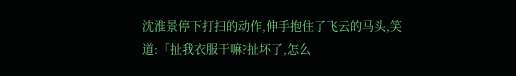沈淮景停下打扫的动作,伸手抱住了飞云的马头,笑道:「扯我衣服干嘛?扯坏了,怎么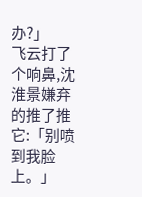办?」
飞云打了个响鼻,沈淮景嫌弃的推了推它:「别喷到我脸上。」